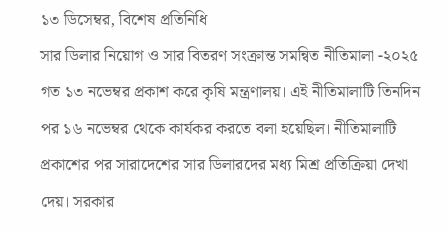১৩ ডিসেম্বর, বিশেষ প্রতিনিধি
সার ডিলার নিয়োগ ও সার বিতরণ সংক্রান্ত সমন্বিত নীতিমালা -২০২৫ গত ১৩ নভেম্বর প্রকাশ করে কৃষি মন্ত্রণালয়। এই নীতিমালাটি তিনদিন পর ১৬ নভেম্বর থেকে কার্যকর করতে বলা হয়েছিল। নীতিমালাটি প্রকাশের পর সারাদেশের সার ডিলারদের মধ্য মিশ্র প্রতিক্রিয়া দেখা দেয়। সরকার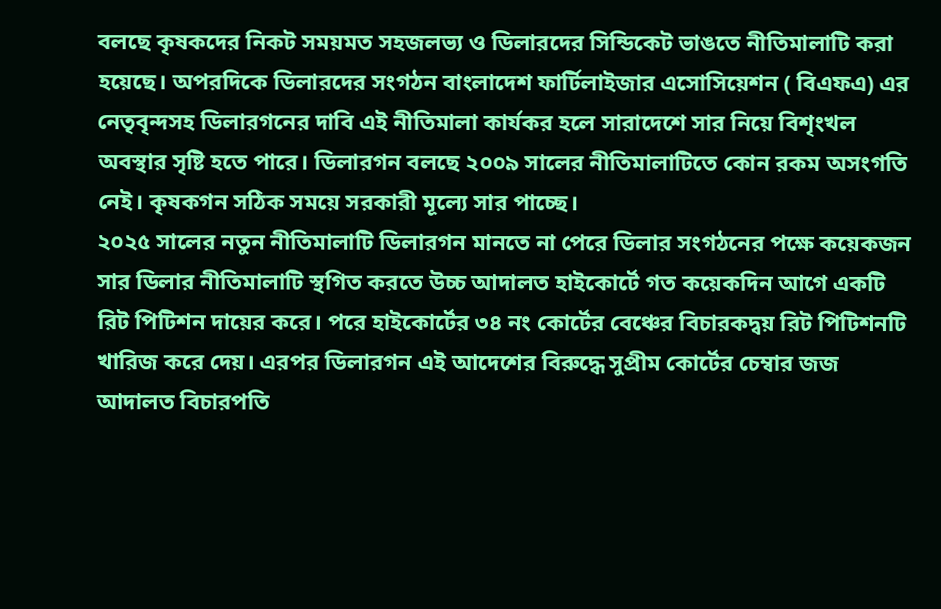বলছে কৃষকদের নিকট সময়মত সহজলভ্য ও ডিলারদের সিন্ডিকেট ভাঙতে নীতিমালাটি করা হয়েছে। অপরদিকে ডিলারদের সংগঠন বাংলাদেশ ফার্টিলাইজার এসোসিয়েশন ( বিএফএ) এর নেতৃবৃন্দসহ ডিলারগনের দাবি এই নীতিমালা কার্যকর হলে সারাদেশে সার নিয়ে বিশৃংখল অবস্থার সৃষ্টি হতে পারে। ডিলারগন বলছে ২০০৯ সালের নীতিমালাটিতে কোন রকম অসংগতি নেই। কৃষকগন সঠিক সময়ে সরকারী মূল্যে সার পাচ্ছে।
২০২৫ সালের নতুন নীতিমালাটি ডিলারগন মানতে না পেরে ডিলার সংগঠনের পক্ষে কয়েকজন সার ডিলার নীতিমালাটি স্থগিত করতে উচ্চ আদালত হাইকোর্টে গত কয়েকদিন আগে একটি রিট পিটিশন দায়ের করে। পরে হাইকোর্টের ৩৪ নং কোর্টের বেঞ্চের বিচারকদ্বয় রিট পিটিশনটি খারিজ করে দেয়। এরপর ডিলারগন এই আদেশের বিরুদ্ধে সুপ্রীম কোর্টের চেম্বার জজ আদালত বিচারপতি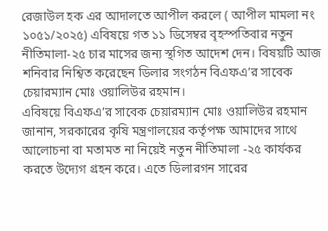রেজাউল হক এর আদালতে আপীল করলে ( আপীল মামলা নং ১০৫১/২০২৫) এবিষয়ে গত ১১ ডিসেম্বর বৃহস্পতিবার নতুন নীতিমালা-২৫ চার মাসের জন্য স্থগিত আদেশ দেন। বিষয়টি আজ শনিবার নিশ্বিত করেছেন ডিলার সংগঠন বিএফএ’র সাবেক চেয়ারম্যান মোঃ ওয়ালিউর রহমান।
এবিষয়ে বিএফএ’র সাবেক চেয়ারম্যান মোঃ ওয়ালিউর রহমান জানান, সরকারের কৃষি মন্ত্রণালয়ের কর্তৃপক্ষ আমাদের সাথে আলোচনা বা মতামত না নিয়েই নতুন নীতিমালা -২৫ কার্যকর করতে উদ্যেগ গ্রহন করে। এতে ডিলারগন সারের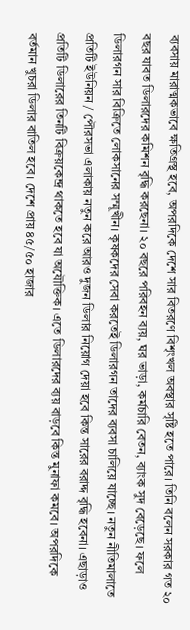ব্যবসায় মারাত্মকভাবে ক্ষতিগ্রস্থ হবে, অপরদিকে দেশে সার বিতরণে বিশৃংখল অবস্থার সৃষ্টি হতে পারে। তিনি বলেন সরকার গত ২০ বছর যাবত ডিলারদের কমিশন বৃদ্ধি করছেনা। ২০ বছরে পরিবহন ব্যয়, ঘর ভাড়া, কর্মচারি বেতন, ব্যাংক সুদ বেড়েছে। ফলে ডিলারগন সার বিক্রিতে লোকসানের সম্মূখীন। কৃষকদের সেবা করতেই ডিলারগন তাদের ব্যবসা চালিয়ে যাচ্ছে। নতুন নীতিমালাতে প্রতিটি ইউনিয়ন / পৌরসভা এলাকায় নতুন করে আরও দুজন ডিলার নিয়োগ দেয়া হবে কিন্ত সারের বরাদ্দ বৃদ্ধি হবেনা। এছাড়াও প্রতিটি ডিলারের তিনটি বিক্রয়কেন্দ্র থাকতে হবে যা অযৌক্তিক। এতে ডিলারদের ব্যয় বাড়বে কিন্ত মুনাফা কমবে। অপরদিকে বর্তমান খুচরা ডিলার বাতিল হবে। দেশে প্রায় ৪৫/৫০ হাজার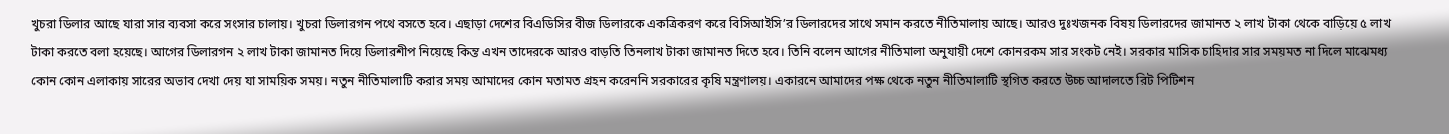খুচরা ডিলার আছে যারা সার ব্যবসা করে সংসার চালায়। খুচরা ডিলারগন পথে বসতে হবে। এছাড়া দেশের বিএডিসির বীজ ডিলারকে একত্রিকরণ করে বিসিআইসি’র ডিলারদের সাথে সমান করতে নীতিমালায় আছে। আরও দুঃখজনক বিষয় ডিলারদের জামানত ২ লাখ টাকা থেকে বাড়িয়ে ৫ লাখ টাকা করতে বলা হয়েছে। আগের ডিলারগন ২ লাখ টাকা জামানত দিয়ে ডিলারশীপ নিয়েছে কিন্ত এখন তাদেরকে আরও বাড়তি তিনলাখ টাকা জামানত দিতে হবে। তিনি বলেন আগের নীতিমালা অনুযায়ী দেশে কোনরকম সার সংকট নেই। সরকার মাসিক চাহিদার সার সময়মত না দিলে মাঝেমধ্য কোন কোন এলাকায় সারের অভাব দেখা দেয় যা সাময়িক সময়। নতুন নীতিমালাটি করার সময় আমাদের কোন মতামত গ্রহন করেননি সরকারের কৃষি মন্ত্রণালয়। একারনে আমাদের পক্ষ থেকে নতুন নীতিমালাটি স্থগিত করতে উচ্চ আদালতে রিট পিটিশন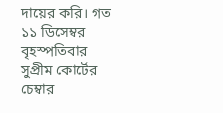দায়ের করি। গত ১১ ডিসেম্বর বৃহস্পতিবার সুপ্রীম কোর্টের চেম্বার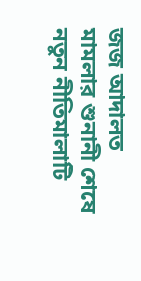জজ আদালত মামলার শুনানী শেষে নতুন নীতিমালাটি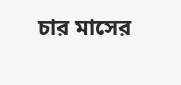চার মাসের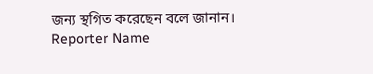জন্য স্থগিত করেছেন বলে জানান।
Reporter Name